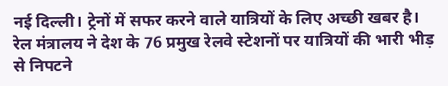नई दिल्ली। ट्रेनों में सफर करने वाले यात्रियों के लिए अच्छी खबर है। रेल मंत्रालय ने देश के 76 प्रमुख रेलवे स्टेशनों पर यात्रियों की भारी भीड़ से निपटने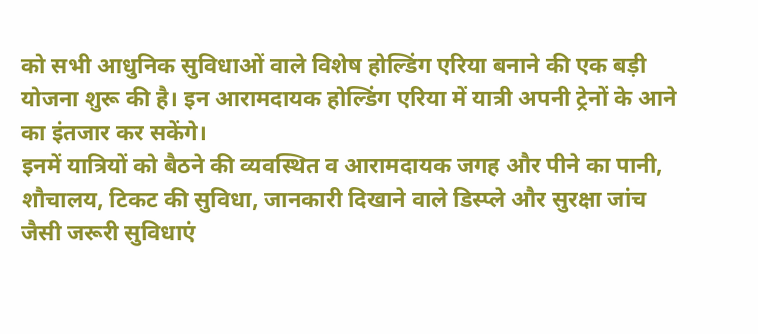को सभी आधुनिक सुविधाओं वाले विशेष होल्डिंग एरिया बनाने की एक बड़ी योजना शुरू की है। इन आरामदायक होल्डिंग एरिया में यात्री अपनी ट्रेनों के आने का इंतजार कर सकेंगे।
इनमें यात्रियों को बैठने की व्यवस्थित व आरामदायक जगह और पीने का पानी, शौचालय, टिकट की सुविधा, जानकारी दिखाने वाले डिस्प्ले और सुरक्षा जांच जैसी जरूरी सुविधाएं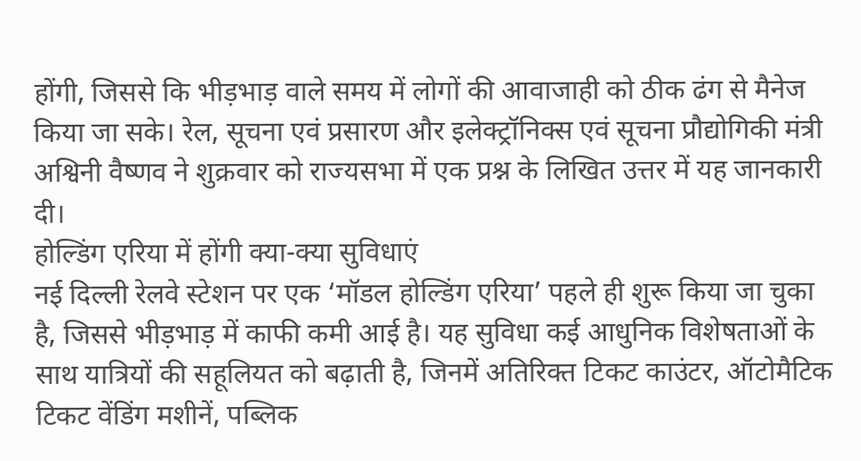होंगी, जिससे कि भीड़भाड़ वाले समय में लोगों की आवाजाही को ठीक ढंग से मैनेज किया जा सके। रेल, सूचना एवं प्रसारण और इलेक्ट्रॉनिक्स एवं सूचना प्रौद्योगिकी मंत्री अश्विनी वैष्णव ने शुक्रवार को राज्यसभा में एक प्रश्न के लिखित उत्तर में यह जानकारी दी।
होल्डिंग एरिया में होंगी क्या-क्या सुविधाएं
नई दिल्ली रेलवे स्टेशन पर एक ‘मॉडल होल्डिंग एरिया’ पहले ही शुरू किया जा चुका है, जिससे भीड़भाड़ में काफी कमी आई है। यह सुविधा कई आधुनिक विशेषताओं के साथ यात्रियों की सहूलियत को बढ़ाती है, जिनमें अतिरिक्त टिकट काउंटर, ऑटोमैटिक टिकट वेंडिंग मशीनें, पब्लिक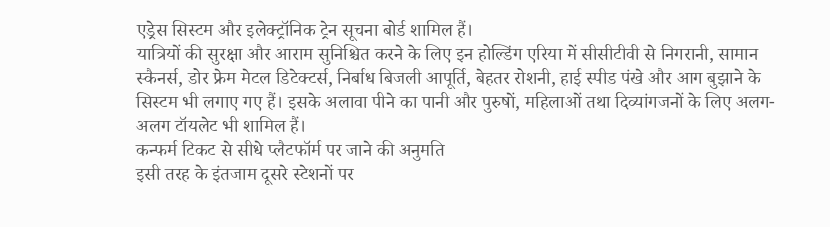एड्रेस सिस्टम और इलेक्ट्रॉनिक ट्रेन सूचना बोर्ड शामिल हैं।
यात्रियों की सुरक्षा और आराम सुनिश्चित करने के लिए इन होल्डिंग एरिया में सीसीटीवी से निगरानी, सामान स्कैनर्स, डोर फ्रेम मेटल डिटेक्टर्स, निर्बाध बिजली आपूर्ति, बेहतर रोशनी, हाई स्पीड पंखे और आग बुझाने के सिस्टम भी लगाए गए हैं। इसके अलावा पीने का पानी और पुरुषों, महिलाओं तथा दिव्यांगजनों के लिए अलग-अलग टॉयलेट भी शामिल हैं।
कन्फर्म टिकट से सीधे प्लैटफॉर्म पर जाने की अनुमति
इसी तरह के इंतजाम दूसरे स्टेशनों पर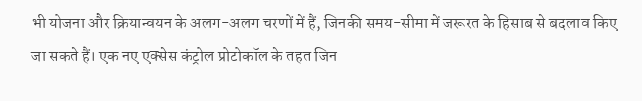भी योजना और क्रियान्वयन के अलग-अलग चरणों में हैं, जिनकी समय-सीमा में जरूरत के हिसाब से बदलाव किए जा सकते हैं। एक नए एक्सेस कंट्रोल प्रोटोकॉल के तहत जिन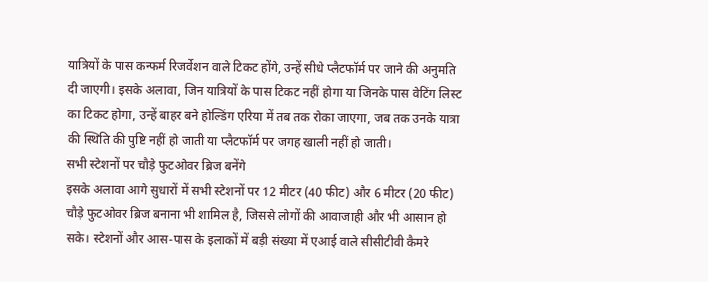यात्रियों के पास कन्फर्म रिजर्वेशन वाले टिकट होंगे, उन्हें सीधे प्लैटफॉर्म पर जाने की अनुमति दी जाएगी। इसके अलावा, जिन यात्रियों के पास टिकट नहीं होगा या जिनके पास वेटिंग लिस्ट का टिकट होगा, उन्हें बाहर बने होल्डिंग एरिया में तब तक रोका जाएगा, जब तक उनके यात्रा की स्थिति की पुष्टि नहीं हो जाती या प्लैटफॉर्म पर जगह खाली नहीं हो जाती।
सभी स्टेशनों पर चौड़े फुटओवर ब्रिज बनेंगे
इसके अलावा आगे सुधारों में सभी स्टेशनों पर 12 मीटर (40 फीट) और 6 मीटर (20 फीट) चौड़े फुटओवर ब्रिज बनाना भी शामिल है, जिससे लोगों की आवाजाही और भी आसान हो सके। स्टेशनों और आस-पास के इलाकों में बड़ी संख्या में एआई वाले सीसीटीवी कैमरे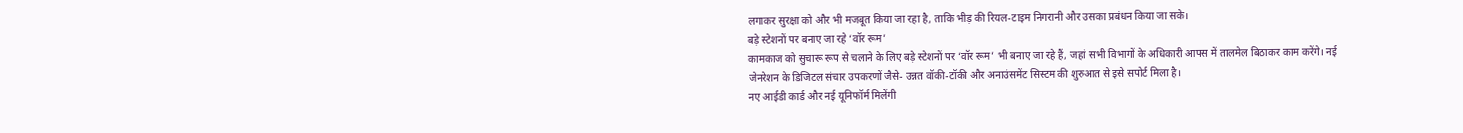लगाकर सुरक्षा को और भी मजबूत किया जा रहा है, ताकि भीड़ की रियल-टाइम निगरानी और उसका प्रबंधन किया जा सके।
बड़े स्टेशनों पर बनाए जा रहे ‘वॉर रूम’
कामकाज को सुचारू रूप से चलाने के लिए बड़े स्टेशनों पर ‘वॉर रूम’ भी बनाए जा रहे हैं, जहां सभी विभागों के अधिकारी आपस में तालमेल बिठाकर काम करेंगे। नई जेनरेशन के डिजिटल संचार उपकरणों जैसे- उन्नत वॉकी-टॉकी और अनाउंसमेंट सिस्टम की शुरुआत से इसे सपोर्ट मिला है।
नए आईडी कार्ड और नई यूनिफॉर्म मिलेंगी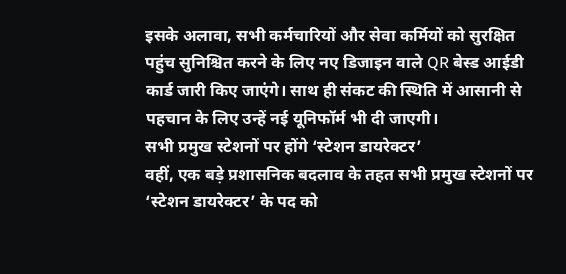इसके अलावा, सभी कर्मचारियों और सेवा कर्मियों को सुरक्षित पहुंच सुनिश्चित करने के लिए नए डिजाइन वाले QR बेस्ड आईडी कार्ड जारी किए जाएंगे। साथ ही संकट की स्थिति में आसानी से पहचान के लिए उन्हें नई यूनिफॉर्म भी दी जाएगी।
सभी प्रमुख स्टेशनों पर होंगे ‘स्टेशन डायरेक्टर’
वहीं, एक बड़े प्रशासनिक बदलाव के तहत सभी प्रमुख स्टेशनों पर ‘स्टेशन डायरेक्टर’ के पद को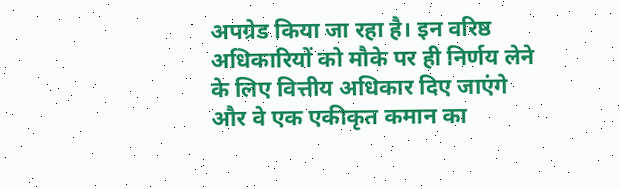अपग्रेड किया जा रहा है। इन वरिष्ठ अधिकारियों को मौके पर ही निर्णय लेने के लिए वित्तीय अधिकार दिए जाएंगे और वे एक एकीकृत कमान का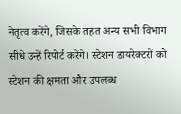नेतृत्व करेंगे, जिसके तहत अन्य सभी विभाग सीधे उन्हें रिपोर्ट करेंगे। स्टेशन डायरेक्टरों को स्टेशन की क्षमता और उपलब्ध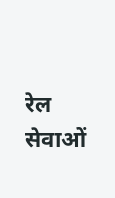रेल सेवाओं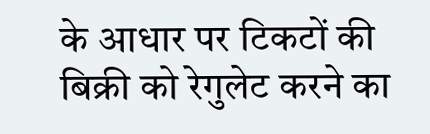के आधार पर टिकटों की बिक्री को रेगुलेट करने का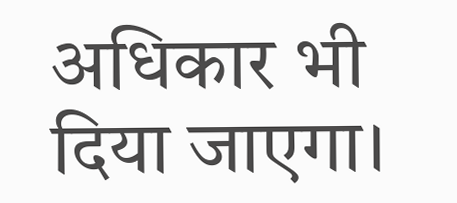अधिकार भी दिया जाएगा।